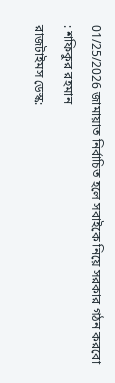01/25/2026 জামায়াত নির্বাচিত হলে সবাইকে নিয়ে সরকার গঠন করবো : শফিকুর রহমান
রাজটাইমস ডেস্ক: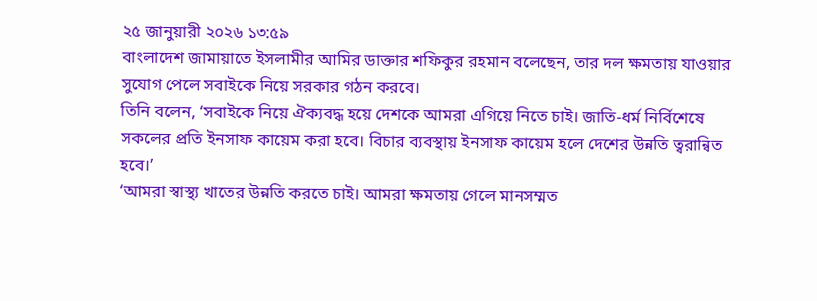২৫ জানুয়ারী ২০২৬ ১৩:৫৯
বাংলাদেশ জামায়াতে ইসলামীর আমির ডাক্তার শফিকুর রহমান বলেছেন, তার দল ক্ষমতায় যাওয়ার সুযোগ পেলে সবাইকে নিয়ে সরকার গঠন করবে।
তিনি বলেন, ‘সবাইকে নিয়ে ঐক্যবদ্ধ হয়ে দেশকে আমরা এগিয়ে নিতে চাই। জাতি-ধর্ম নির্বিশেষে সকলের প্রতি ইনসাফ কায়েম করা হবে। বিচার ব্যবস্থায় ইনসাফ কায়েম হলে দেশের উন্নতি ত্বরান্বিত হবে।’
‘আমরা স্বাস্থ্য খাতের উন্নতি করতে চাই। আমরা ক্ষমতায় গেলে মানসম্মত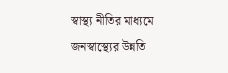স্বাস্থ্য নীতির মাধ্যমে জনস্বাস্থ্যের উন্নতি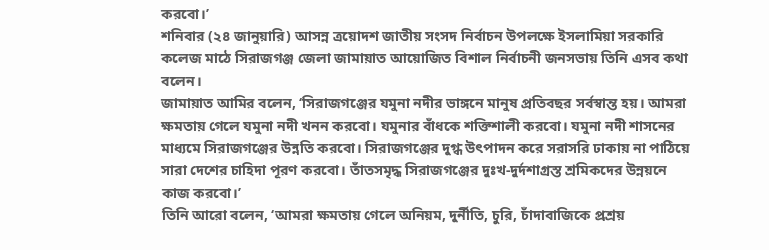করবো।’
শনিবার (২৪ জানুয়ারি) আসন্ন ত্রয়োদশ জাতীয় সংসদ নির্বাচন উপলক্ষে ইসলামিয়া সরকারি কলেজ মাঠে সিরাজগঞ্জ জেলা জামায়াত আয়োজিত বিশাল নির্বাচনী জনসভায় তিনি এসব কথা বলেন।
জামায়াত আমির বলেন, ‘সিরাজগঞ্জের যমুনা নদীর ভাঙ্গনে মানুষ প্রতিবছর সর্বস্বান্ত হয়। আমরা ক্ষমতায় গেলে যমুনা নদী খনন করবো। যমুনার বাঁধকে শক্তিশালী করবো। যমুনা নদী শাসনের মাধ্যমে সিরাজগঞ্জের উন্নতি করবো। সিরাজগঞ্জের দুগ্ধ উৎপাদন করে সরাসরি ঢাকায় না পাঠিয়ে সারা দেশের চাহিদা পূরণ করবো। তাঁতসমৃদ্ধ সিরাজগঞ্জের দুঃখ-দুর্দশাগ্রস্ত শ্রমিকদের উন্নয়নে কাজ করবো।’
তিনি আরো বলেন, ‘আমরা ক্ষমতায় গেলে অনিয়ম, দুর্নীতি, চুরি, চাঁদাবাজিকে প্রশ্রয়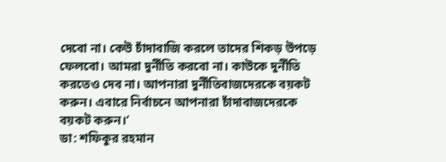দেবো না। কেউ চাঁদাবাজি করলে তাদের শিকড় উপড়ে ফেলবো। আমরা দুর্নীতি করবো না। কাউকে দুর্নীতি করতেও দেব না। আপনারা দুর্নীতিবাজদেরকে বয়কট করুন। এবারে নির্বাচনে আপনারা চাঁদাবাজদেরকে বয়কট করুন।’
ডা: শফিকুর রহমান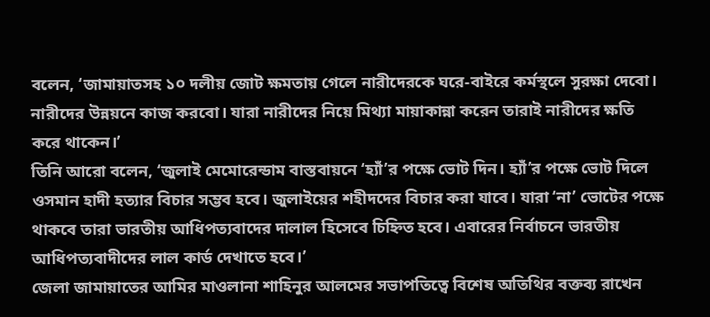বলেন, ‘জামায়াতসহ ১০ দলীয় জোট ক্ষমতায় গেলে নারীদেরকে ঘরে-বাইরে কর্মস্থলে সুরক্ষা দেবো। নারীদের উন্নয়নে কাজ করবো। যারা নারীদের নিয়ে মিথ্যা মায়াকান্না করেন তারাই নারীদের ক্ষতি করে থাকেন।’
তিনি আরো বলেন, ‘জুলাই মেমোরেন্ডাম বাস্তবায়নে ‘হ্যাঁ’র পক্ষে ভোট দিন। হ্যাঁ’র পক্ষে ভোট দিলে ওসমান হাদী হত্যার বিচার সম্ভব হবে। জুলাইয়ের শহীদদের বিচার করা যাবে। যারা ‘না’ ভোটের পক্ষে থাকবে তারা ভারতীয় আধিপত্যবাদের দালাল হিসেবে চিহ্নিত হবে। এবারের নির্বাচনে ভারতীয় আধিপত্যবাদীদের লাল কার্ড দেখাতে হবে।’
জেলা জামায়াতের আমির মাওলানা শাহিনুর আলমের সভাপতিত্বে বিশেষ অতিথির বক্তব্য রাখেন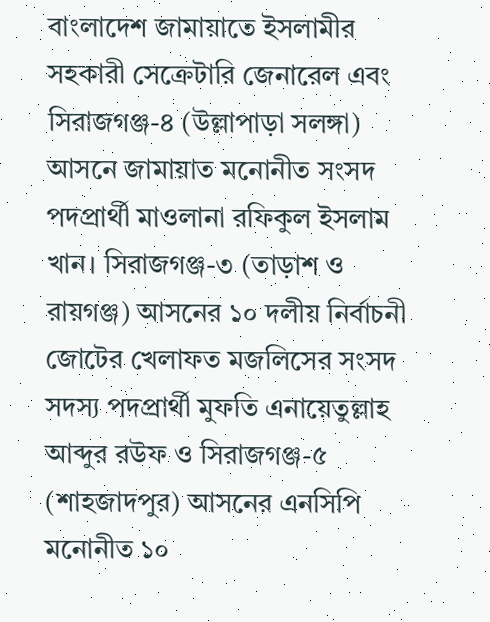বাংলাদেশ জামায়াতে ইসলামীর সহকারী সেক্রেটারি জেনারেল এবং সিরাজগঞ্জ-৪ (উল্লাপাড়া সলঙ্গা) আসনে জামায়াত মনোনীত সংসদ পদপ্রার্থী মাওলানা রফিকুল ইসলাম খান। সিরাজগঞ্জ-৩ (তাড়াশ ও রায়গঞ্জ) আসনের ১০ দলীয় নির্বাচনী জোটের খেলাফত মজলিসের সংসদ সদস্য পদপ্রার্থী মুফতি এনায়েতুল্লাহ আব্দুর রউফ ও সিরাজগঞ্জ-৫ (শাহজাদপুর) আসনের এনসিপি মনোনীত ১০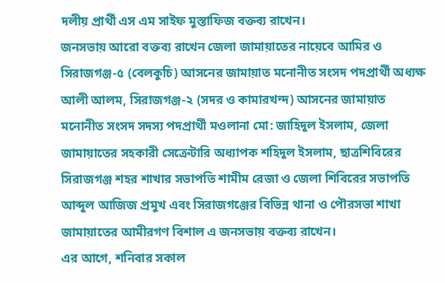দলীয় প্রার্থী এস এম সাইফ মুস্তাফিজ বক্তব্য রাখেন।
জনসভায় আরো বক্তব্য রাখেন জেলা জামায়াতের নায়েবে আমির ও সিরাজগঞ্জ-৫ (বেলকুচি) আসনের জামায়াত মনোনীত সংসদ পদপ্রার্থী অধ্যক্ষ আলী আলম, সিরাজগঞ্জ-২ (সদর ও কামারখন্দ) আসনের জামায়াত মনোনীত সংসদ সদস্য পদপ্রার্থী মওলানা মো: জাহিদুল ইসলাম, জেলা জামায়াতের সহকারী সেক্রেটারি অধ্যাপক শহিদুল ইসলাম, ছাত্রশিবিরের সিরাজগঞ্জ শহর শাখার সভাপতি শামীম রেজা ও জেলা শিবিরের সভাপতি আব্দুল আজিজ প্রমুখ এবং সিরাজগঞ্জের বিভিন্ন থানা ও পৌরসভা শাখা জামায়াতের আমীরগণ বিশাল এ জনসভায় বক্তব্য রাখেন।
এর আগে, শনিবার সকাল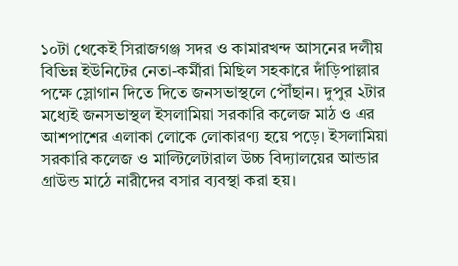১০টা থেকেই সিরাজগঞ্জ সদর ও কামারখন্দ আসনের দলীয় বিভিন্ন ইউনিটের নেতা-কর্মীরা মিছিল সহকারে দাঁড়িপাল্লার পক্ষে স্লোগান দিতে দিতে জনসভাস্থলে পৌঁছান। দুপুর ২টার মধ্যেই জনসভাস্থল ইসলামিয়া সরকারি কলেজ মাঠ ও এর আশপাশের এলাকা লোকে লোকারণ্য হয়ে পড়ে। ইসলামিয়া সরকারি কলেজ ও মাল্টিলেটারাল উচ্চ বিদ্যালয়ের আন্ডার গ্রাউন্ড মাঠে নারীদের বসার ব্যবস্থা করা হয়।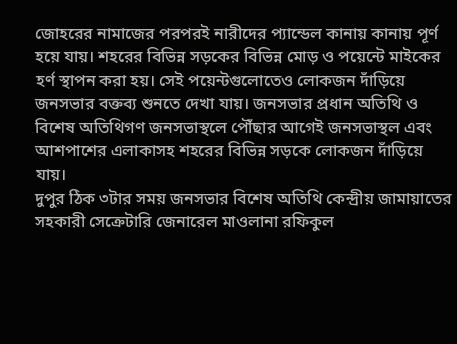জোহরের নামাজের পরপরই নারীদের প্যান্ডেল কানায় কানায় পূর্ণ হয়ে যায়। শহরের বিভিন্ন সড়কের বিভিন্ন মোড় ও পয়েন্টে মাইকের হর্ণ স্থাপন করা হয়। সেই পয়েন্টগুলোতেও লোকজন দাঁড়িয়ে জনসভার বক্তব্য শুনতে দেখা যায়। জনসভার প্রধান অতিথি ও বিশেষ অতিথিগণ জনসভাস্থলে পৌঁছার আগেই জনসভাস্থল এবং আশপাশের এলাকাসহ শহরের বিভিন্ন সড়কে লোকজন দাঁড়িয়ে যায়।
দুপুর ঠিক ৩টার সময় জনসভার বিশেষ অতিথি কেন্দ্রীয় জামায়াতের সহকারী সেক্রেটারি জেনারেল মাওলানা রফিকুল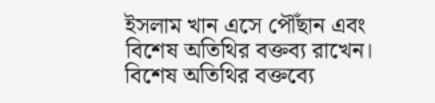ইসলাম খান এসে পৌঁছান এবং বিশেষ অতিথির বক্তব্য রাখেন।
বিশেষ অতিথির বক্তব্যে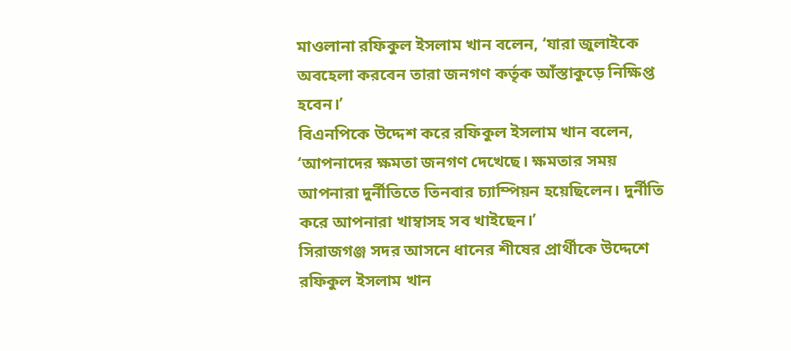মাওলানা রফিকুল ইসলাম খান বলেন, ‘যারা জুলাইকে অবহেলা করবেন তারা জনগণ কর্তৃক আঁস্তাকুড়ে নিক্ষিপ্ত হবেন।’
বিএনপিকে উদ্দেশ করে রফিকুল ইসলাম খান বলেন, ‘আপনাদের ক্ষমতা জনগণ দেখেছে। ক্ষমতার সময় আপনারা দুর্নীতিতে তিনবার চ্যাম্পিয়ন হয়েছিলেন। দুর্নীতি করে আপনারা খাম্বাসহ সব খাইছেন।’
সিরাজগঞ্জ সদর আসনে ধানের শীষের প্রার্থীকে উদ্দেশে রফিকুল ইসলাম খান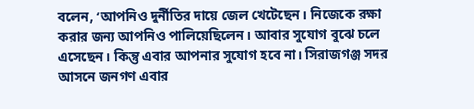বলেন, ‘আপনিও দুর্নীতির দায়ে জেল খেটেছেন। নিজেকে রক্ষা করার জন্য আপনিও পালিয়েছিলেন। আবার সুযোগ বুঝে চলে এসেছেন। কিন্তু এবার আপনার সুযোগ হবে না। সিরাজগঞ্জ সদর আসনে জনগণ এবার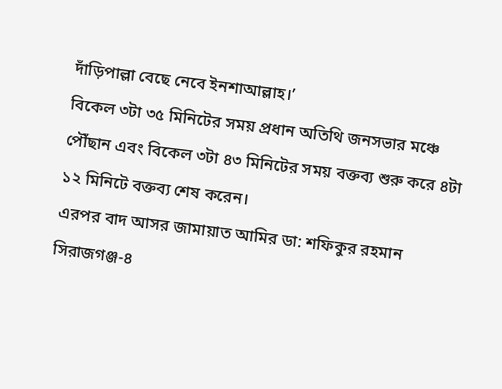দাঁড়িপাল্লা বেছে নেবে ইনশাআল্লাহ।’
বিকেল ৩টা ৩৫ মিনিটের সময় প্রধান অতিথি জনসভার মঞ্চে পৌঁছান এবং বিকেল ৩টা ৪৩ মিনিটের সময় বক্তব্য শুরু করে ৪টা ১২ মিনিটে বক্তব্য শেষ করেন।
এরপর বাদ আসর জামায়াত আমির ডা: শফিকুর রহমান সিরাজগঞ্জ-৪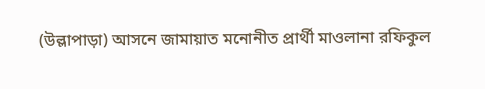(উল্লাপাড়া) আসনে জামায়াত মনোনীত প্রার্থী মাওলানা রফিকুল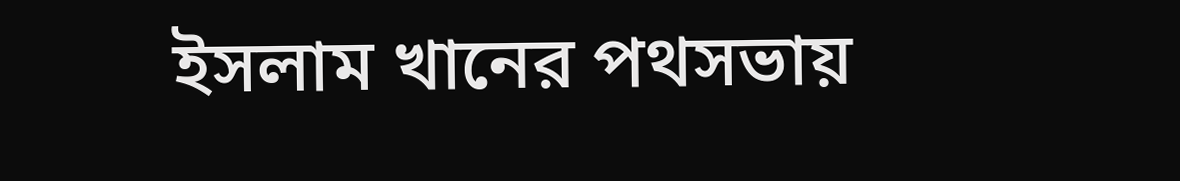ইসলাম খানের পথসভায়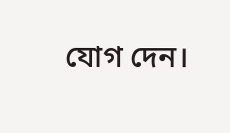যোগ দেন।